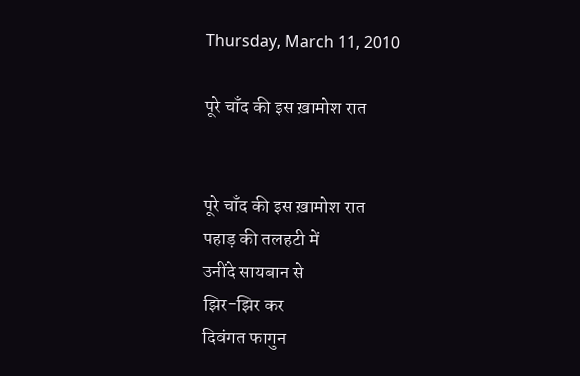Thursday, March 11, 2010

पूरे चाँद की इस ख़ामोश रात


पूरे चाँद की इस ख़ामोश रात
पहाड़ की तलहटी में
उनींदे सायबान से
झिर-झिर कर
दिवंगत फागुन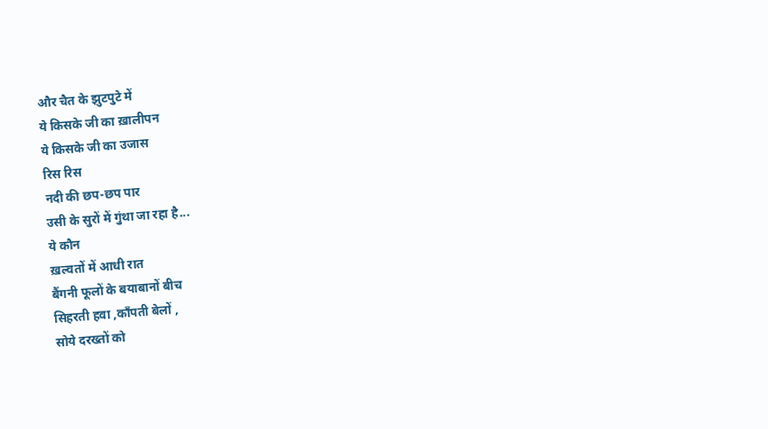और चैत के झुटपुटे में
ये किसके जी का ख़ालीपन
ये किसके जी का उजास
रिस रिस
नदी की छप-छप पार
उसी के सुरों में गुंथा जा रहा है...
ये कौन
ख़ल्वतों में आधी रात
बैंगनी फूलों के बयाबानों बीच
सिहरती हवा ,काँपती बेलों ,
सोये दरख्तों को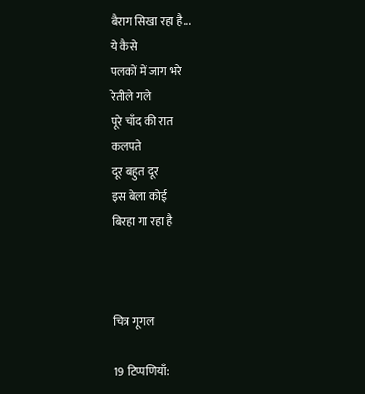बैराग सिखा रहा है...
ये कैसे
पलकों में जाग भरे
रेतीले गले
पूरे चाँद की रात
कलपते
दूर बहुत दूर
इस बेला कोई
बिरहा गा रहा है



चित्र गूगल

19 टिप्पणियाँ: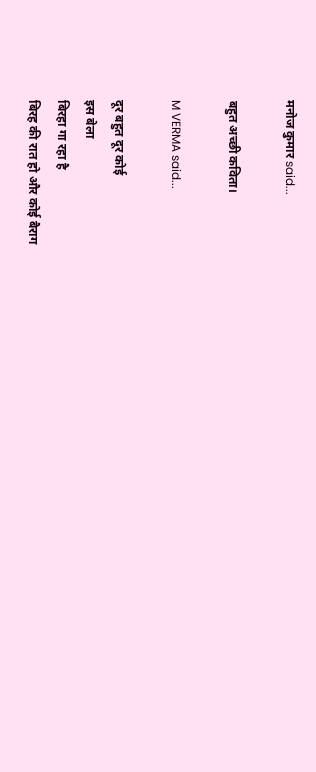मनोज कुमार said...

बहुत अच्छी कविता।

M VERMA said...

दूर बहुत दूर कोई
इस बेला
बिरहा गा रहा है
बिरह की रात हो और कोई बैराग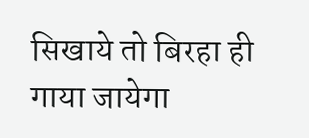सिखाये तो बिरहा ही गाया जायेगा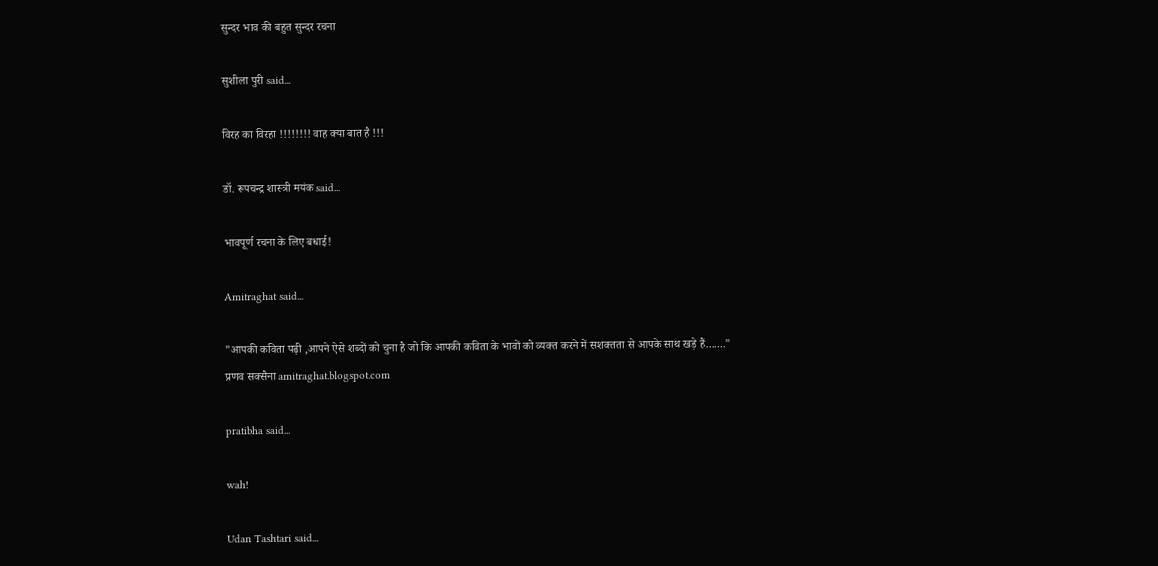सुन्दर भाव की बहुत सुन्दर रचना

सुशीला पुरी said...

विरह का विरहा !!!!!!!! वाह क्या बात है !!!

डॉ. रूपचन्द्र शास्त्री मयंक said...

भावपूर्ण रचना के लिए बधाई!

Amitraghat said...

"आपकी कविता पढ़ी ,आपने ऐसे शब्दों को चुना है जो कि आपकी कविता के भावों को व्यक्त करने में सशक्तता से आपके साथ खड़े हैं......."
प्रणव सक्सैना amitraghat.blogspot.com

pratibha said...

wah!

Udan Tashtari said...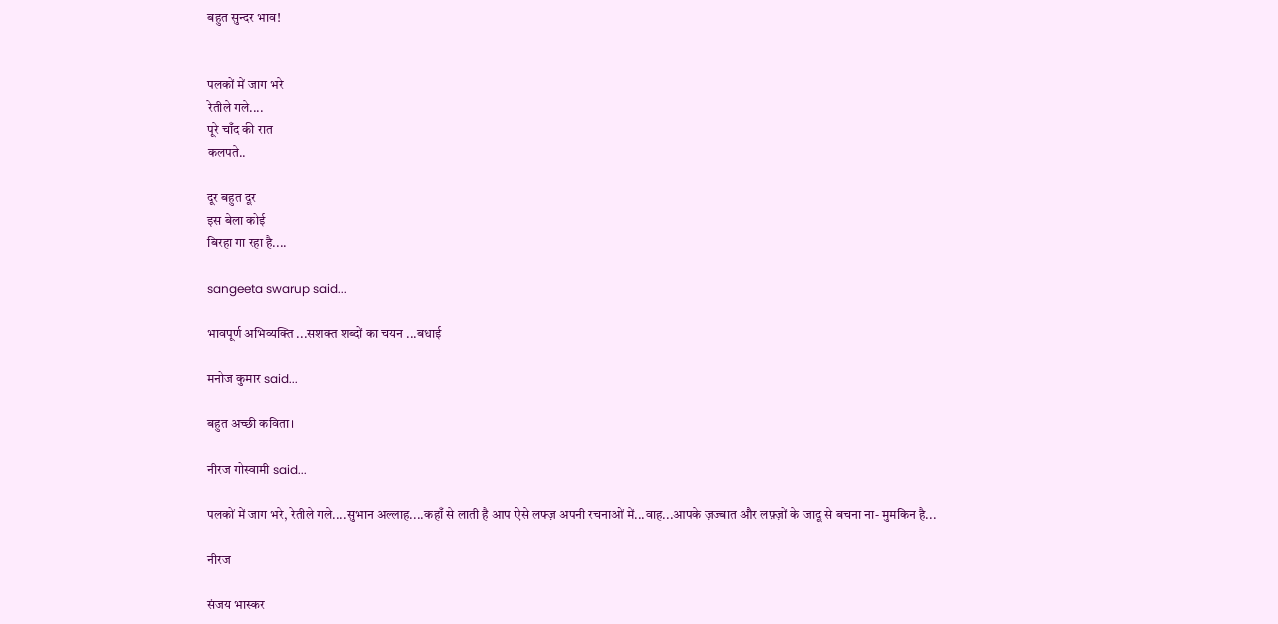बहुत सुन्दर भाव!


पलकों में जाग भरे
रेतीले गले....
पूरे चाँद की रात
कलपते..

दूर बहुत दूर
इस बेला कोई
बिरहा गा रहा है....

sangeeta swarup said...

भावपूर्ण अभिव्यक्ति ...सशक्त शब्दों का चयन ...बधाई

मनोज कुमार said...

बहुत अच्छी कविता।

नीरज गोस्वामी said...

पलकों में जाग भरे, रेतीले गले....सुभान अल्लाह....कहाँ से लाती है आप ऐसे लफ्ज़ अपनी रचनाओं में...वाह...आपके ज़ज्बात और लफ़्ज़ों के जादू से बचना ना- मुमकिन है...

नीरज

संजय भास्कर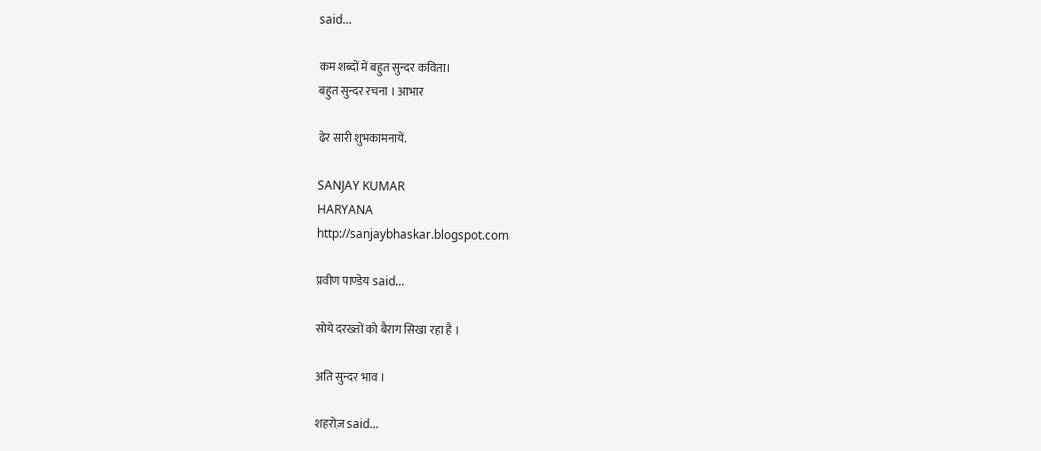said...

कम शब्दों में बहुत सुन्दर कविता।
बहुत सुन्दर रचना । आभार

ढेर सारी शुभकामनायें.

SANJAY KUMAR
HARYANA
http://sanjaybhaskar.blogspot.com

प्रवीण पाण्डेय said...

सोये दरख्तों को बैराग सिखा रहा है ।

अति सुन्दर भाव ।

शहरोज़ said...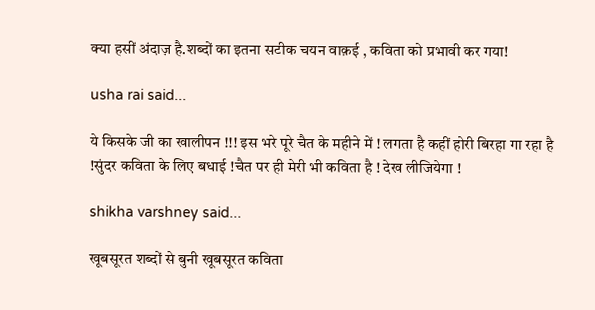क्या हसीं अंदाज़ है.शब्दों का इतना सटीक चयन वाक़ई , कविता को प्रभावी कर गया!

usha rai said...

ये किसके जी का खालीपन !!! इस भरे पूरे चैत के महीने में ! लगता है कहीं होरी बिरहा गा रहा है !सुंदर कविता के लिए बधाई !चैत पर ही मेरी भी कविता है ! देख लीजियेगा !

shikha varshney said...

खूबसूरत शब्दों से बुनी खूबसूरत कविता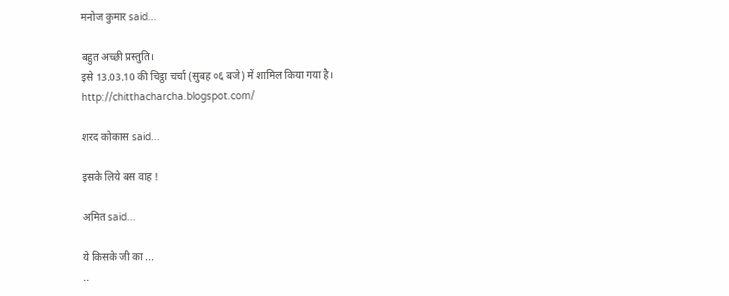मनोज कुमार said...

बहुत अच्छी प्रस्तुति।
इसे 13.03.10 की चिट्ठा चर्चा (सुबह ०६ बजे) में शामिल किया गया है।
http://chitthacharcha.blogspot.com/

शरद कोकास said...

इसके लिये बस वाह !

अमित said...

ये किसके जी का ...
..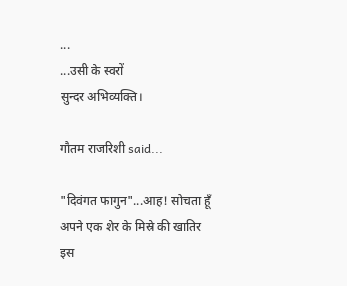...
...उसी के स्वरों
सुन्दर अभिव्यक्ति।

गौतम राजरिशी said...

"दिवंगत फागुन"...आह! सोचता हूँ अपने एक शेर के मिस्रे की खातिर इस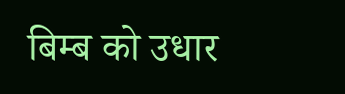बिम्ब को उधार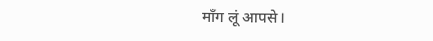माँग लूं आपसे।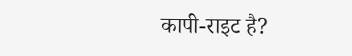कापी-राइट है?